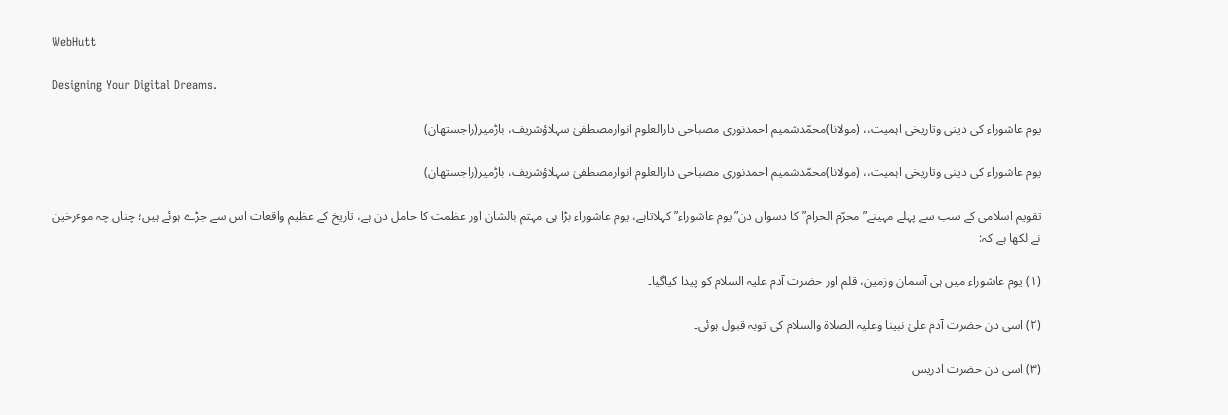WebHutt

Designing Your Digital Dreams.

یوم عاشوراء کی دینی وتاریخی اہمیت،، (مولانا)محمّدشمیم احمدنوری مصباحی دارالعلوم انوارمصطفیٰ سہلاؤشریف، باڑمیر(راجستھان)

یوم عاشوراء کی دینی وتاریخی اہمیت،، (مولانا)محمّدشمیم احمدنوری مصباحی دارالعلوم انوارمصطفیٰ سہلاؤشریف، باڑمیر(راجستھان)

تقویم اسلامی کے سب سے پہلے مہینے”محرّم الحرام” کا دسواں دن”یوم عاشوراء” کہلاتاہے، یوم عاشوراء بڑا ہی مہتم بالشان اور عظمت کا حامل دن ہے، تاریخ کے عظیم واقعات اس سے جڑے ہوئے ہیں؛ چناں چہ موٴرخین نے لکھا ہے کہ:

(۱) یوم عاشوراء میں ہی آسمان وزمین، قلم اور حضرت آدم علیہ السلام کو پیدا کیاگیا۔

(۲) اسی دن حضرت آدم علیٰ نبینا وعلیہ الصلاة والسلام کی توبہ قبول ہوئی۔

(۳) اسی دن حضرت ادریس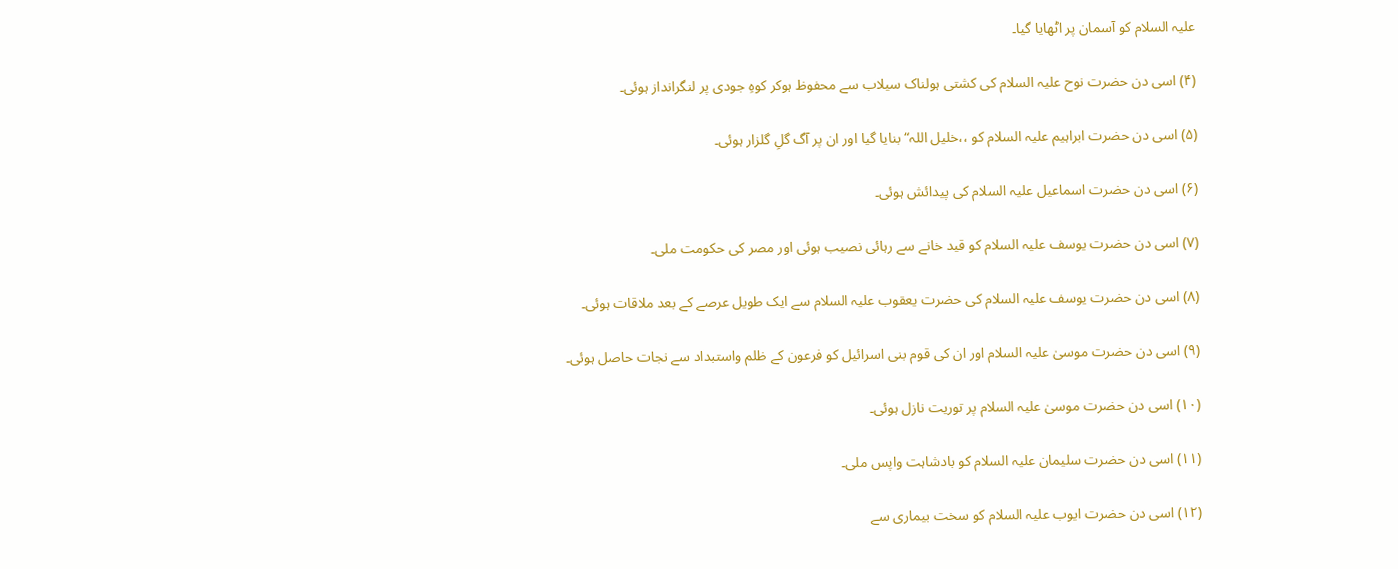علیہ السلام کو آسمان پر اٹھایا گیا۔

(۴) اسی دن حضرت نوح علیہ السلام کی کشتی ہولناک سیلاب سے محفوظ ہوکر کوہِ جودی پر لنگرانداز ہوئی۔

(۵) اسی دن حضرت ابراہیم علیہ السلام کو ،،خلیل اللہ“ بنایا گیا اور ان پر آگ گلِ گلزار ہوئی۔

(۶) اسی دن حضرت اسماعیل علیہ السلام کی پیدائش ہوئی۔

(۷) اسی دن حضرت یوسف علیہ السلام کو قید خانے سے رہائی نصیب ہوئی اور مصر کی حکومت ملی۔

(۸) اسی دن حضرت یوسف علیہ السلام کی حضرت یعقوب علیہ السلام سے ایک طویل عرصے کے بعد ملاقات ہوئی۔

(۹) اسی دن حضرت موسیٰ علیہ السلام اور ان کی قوم بنی اسرائیل کو فرعون کے ظلم واستبداد سے نجات حاصل ہوئی۔

(۱۰) اسی دن حضرت موسیٰ علیہ السلام پر توریت نازل ہوئی۔

(۱۱) اسی دن حضرت سلیمان علیہ السلام کو بادشاہت واپس ملی۔

(۱۲) اسی دن حضرت ایوب علیہ السلام کو سخت بیماری سے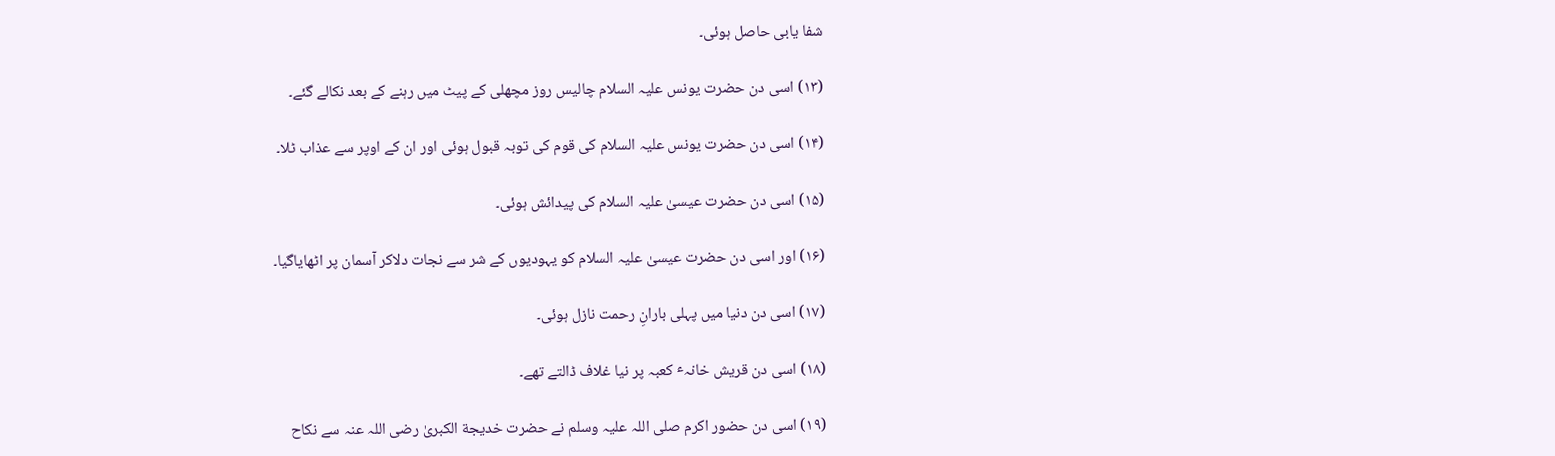شفا یابی حاصل ہوئی۔

(۱۳) اسی دن حضرت یونس علیہ السلام چالیس روز مچھلی کے پیٹ میں رہنے کے بعد نکالے گئے۔

(۱۴) اسی دن حضرت یونس علیہ السلام کی قوم کی توبہ قبول ہوئی اور ان کے اوپر سے عذاب ٹلا۔

(۱۵) اسی دن حضرت عیسیٰ علیہ السلام کی پیدائش ہوئی۔

(۱۶) اور اسی دن حضرت عیسیٰ علیہ السلام کو یہودیوں کے شر سے نجات دلاکر آسمان پر اٹھایاگیا۔

(۱۷) اسی دن دنیا میں پہلی بارانِ رحمت نازل ہوئی۔

(۱۸) اسی دن قریش خانہٴ کعبہ پر نیا غلاف ڈالتے تھے۔

(۱۹) اسی دن حضور اکرم صلی اللہ علیہ وسلم نے حضرت خدیجة الکبریٰ رضی اللہ عنہ سے نکاح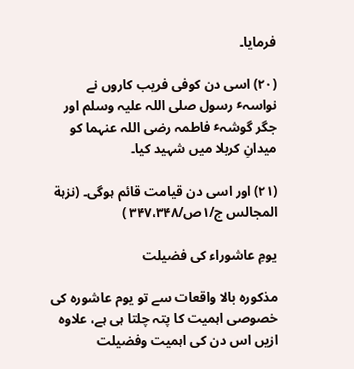فرمایا۔

(۲۰) اسی دن کوفی فریب کاروں نے نواسہٴ رسول صلی اللہ علیہ وسلم اور جگر گوشہٴ فاطمہ رضی اللہ عنہما کو میدانِ کربلا میں شہید کیا۔

(۲۱) اور اسی دن قیامت قائم ہوگی۔ (نزہة المجالس ج/۱ص/۳۴۷،۳۴۸ )

یومِ عاشوراء کی فضیلت

مذکورہ بالا واقعات سے تو یوم عاشورہ کی خصوصی اہمیت کا پتہ چلتا ہی ہے، علاوہ ازیں اس دن کی اہمیت وفضیلت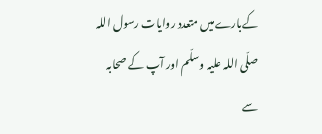کےبارےمیں متعدد روایات رسول اللہ صلّی اللہ علیہ وسلّم اور آپ کے صحابہ سے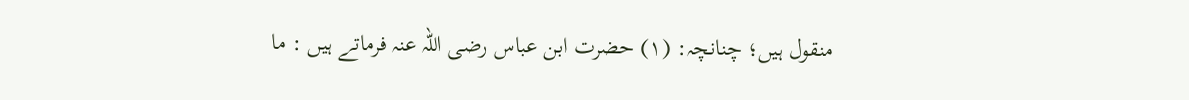منقول ہیں؛ چنانچہ: (۱) حضرت ابن عباس رضی اللہ عنہ فرماتے ہیں : ما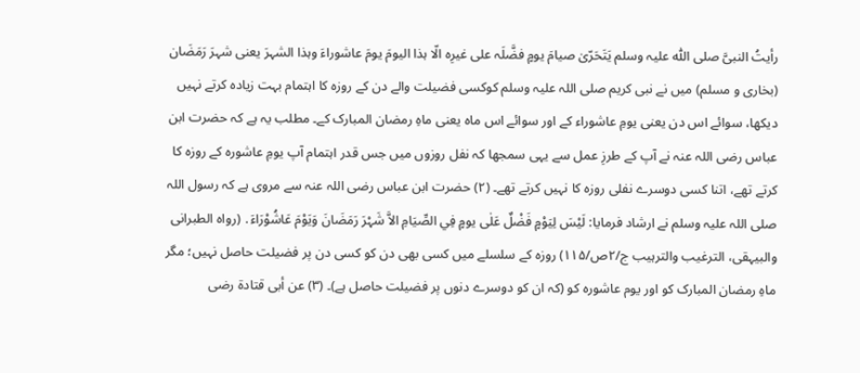رأیتُ النبیَّ صلی اللّٰہ علیہ وسلم یَتَحَرّیٰ صیامَ یومٍ فضَّلَہ علی غیرِہ الّا ہذا الیومَ یومَ عاشوراءَ وہذا الشہرَ یعنی شہرَ رَمَضَان (بخاری و مسلم) میں نے نبی کریم صلی اللہ علیہ وسلم کوکسی فضیلت والے دن کے روزہ کا اہتمام بہت زیادہ کرتے نہیں دیکھا، سوائے اس دن یعنی یومِ عاشوراء کے اور سوائے اس ماہ یعنی ماہِ رمضان المبارک کے۔ مطلب یہ ہے کہ حضرت ابن عباس رضی اللہ عنہ نے آپ کے طرزِ عمل سے یہی سمجھا کہ نفل روزوں میں جس قدر اہتمام آپ یومِ عاشورہ کے روزہ کا کرتے تھے، اتنا کسی دوسرے نفلی روزہ کا نہیں کرتے تھے۔ (۲) حضرت ابن عباس رضی اللہ عنہ سے مروی ہے کہ رسول اللہ صلی اللہ علیہ وسلم نے ارشاد فرمایا: لَیْسَ لِیَوْمٍ فَضْلٌ عَلٰی یومٍ فِي الصِّیَامِ الاَّ شَہْرَ رَمَضَانَ وَیَوْمَ عَاشُوْرَاءَ․ (رواہ الطبرانی والبیہقی، الترغیب والترہیب ج/۲ص/۱۱۵) روزہ کے سلسلے میں کسی بھی دن کو کسی دن پر فضیلت حاصل نہیں؛ مگر ماہِ رمضان المبارک کو اور یوم عاشورہ کو (کہ ان کو دوسرے دنوں پر فضیلت حاصل ہے)۔ (۳) عن أبی قتادة رضی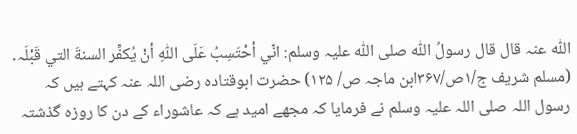اللّٰہ عنہ قال قال رسولُ اللّٰہ صلی اللّٰہ علیہ وسلم: انّي أحْتَسِبُ عَلَی اللّٰہِ أنْ یُکفِّر السنةَ التي قَبْلَہ․ (مسلم شریف ج/۱ص/۳۶۷ابن ماجہ ص/ ۱۲۵) حضرت ابوقتادہ رضی اللہ عنہ کہتے ہیں کہ رسول اللہ صلی اللہ علیہ وسلم نے فرمایا کہ مجھے امید ہے کہ عاشوراء کے دن کا روزہ گذشتہ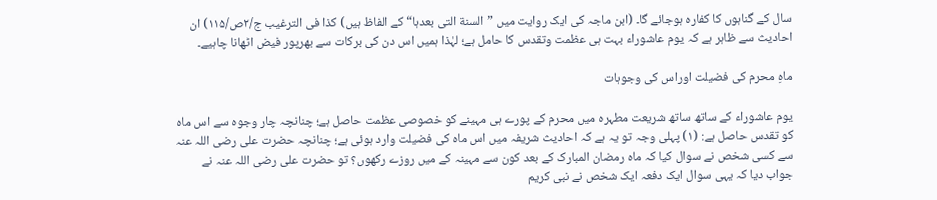سال کے گناہوں کا کفارہ ہوجائے گا۔ (ابن ماجہ کی ایک روایت میں ”السنة التی بعدہا“ کے الفاظ ہیں) کذا فی الترغیب ج/۲ص/۱۱۵) ان احادیث سے ظاہر ہے کہ یوم عاشوراء بہت ہی عظمت وتقدس کا حامل ہے؛ لہٰذا ہمیں اس دن کی برکات سے بھرپور فیض اٹھانا چاہیے۔

ماہِ محرم کی فضیلت اوراس کی وجوہات

یوم عاشوراء کے ساتھ ساتھ شریعت مطہرہ میں محرم کے پورے ہی مہینے کو خصوصی عظمت حاصل ہے؛ چنانچہ چار وجوہ سے اس ماہ کو تقدس حاصل ہے: (۱) پہلی وجہ تو یہ ہے کہ احادیث شریفہ میں اس ماہ کی فضیلت وارد ہوئی ہے؛ چنانچہ حضرت علی رضی اللہ عنہ سے کسی شخص نے سوال کیا کہ ماہ رمضان المبارک کے بعد کون سے مہینہ کے میں روزے رکھوں؟ تو حضرت علی رضی اللہ عنہ نے جواب دیا کہ یہی سوال ایک دفعہ ایک شخص نے نبی کریم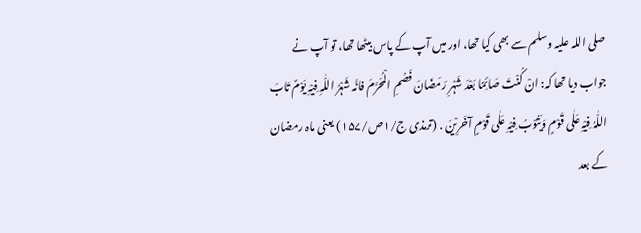صلی اللہ علیہ وسلم سے بھی کیا تھا، اور میں آپ کے پاس بیٹھا تھا، تو آپ نے جواب دیا تھا کہ: انْ کُنْتَ صَائِمًا بَعْدَ شَہْرِ رَمَضَانَ فَصُمِ الْمُحَرَّمَ فانَّہ شَہْرُ اللّٰہِ فِیْہِ یَوْمٌ تَابَ اللّٰہُ فِیْہِ عَلٰی قَوْمٍ وَیَتُوْبُ فِیْہِ عَلٰی قَوْمٍ آخَرِیْنَ ․ (ترمذی ج/۱ص/۱۵۷) یعنی ماہ رمضان کے بعد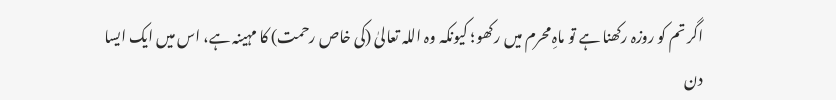اگر تم کو روزہ رکھنا ہے تو ماہِ محرم میں رکھو؛ کیونکہ وہ اللہ تعالیٰ (کی خاص رحمت) کا مہینہ ہے، اس میں ایک ایسا دن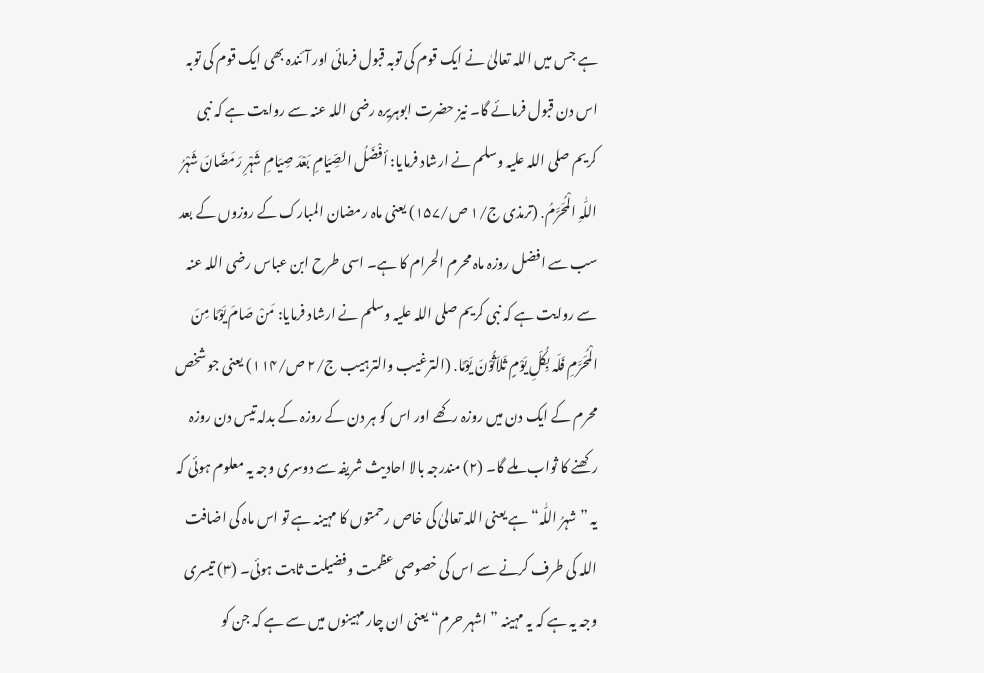ہے جس میں اللہ تعالیٰ نے ایک قوم کی توبہ قبول فرمائی اور آئندہ بھی ایک قوم کی توبہ اس دن قبول فرمائے گا۔ نیز حضرت ابوہریرہ رضی اللہ عنہ سے روایت ہے کہ نبی کریم صلی اللہ علیہ وسلم نے ارشاد فرمایا: أفْضَلُ الصِّیَامِ بَعْدَ صِیَامِ شَہْرِ رَمَضَانَ شَہْرُ اللّٰہِ الْمُحَرَّمُ․ (ترمذی ج/۱ ص/۱۵۷) یعنی ماہ رمضان المبارک کے روزوں کے بعد سب سے افضل روزہ ماہ محرم الحرام کا ہے۔ اسی طرح ابن عباس رضی اللہ عنہ سے روایت ہے کہ نبی کریم صلی اللہ علیہ وسلم نے ارشاد فرمایا: مَنْ صَامَ یَوْمًا مِنَ الْمُحَرَّمِ فَلَہ بِکُلِّ یَوْمٍ ثَلاَثُوْنَ یَوْمًا․ (الترغیب والترہیب ج/۲ ص/۱۱۴) یعنی جو شخص محرم کے ایک دن میں روزہ رکھے اور اس کو ہر دن کے روزہ کے بدلہ تیس دن روزہ رکھنے کا ثواب ملے گا۔ (۲) مندرجہ بالا احادیث شریفہ سے دوسری وجہ یہ معلوم ہوئی کہ یہ ”شہرُ اللّٰہ“ ہے یعنی اللہ تعالیٰ کی خاص رحمتوں کا مہینہ ہے تو اس ماہ کی اضافت اللہ کی طرف کرنے سے اس کی خصوصی عظمت وفضیلت ثابت ہوئی۔ (۳) تیسری وجہ یہ ہے کہ یہ مہینہ ”اشہر حرم“ یعنی ان چار مہینوں میں سے ہے کہ جن کو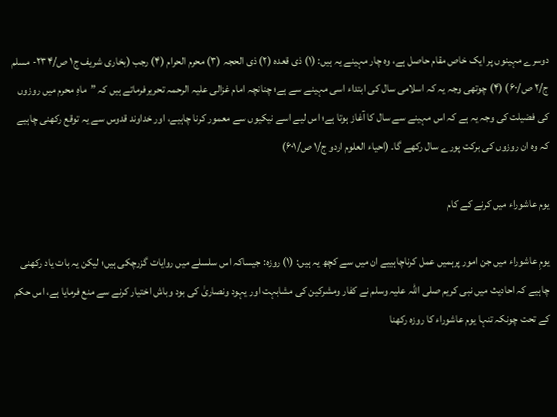دوسرے مہینوں پر ایک خاص مقام حاصل ہے، وہ چار مہینے یہ ہیں: (۱) ذی قعدہ (۲) ذی الحجہ (۳) محرم الحرام (۴) رجب (بخاری شریف ج۱ ص/۲۳۴- مسلم ج/۲ ص/۶۰) (۴) چوتھی وجہ یہ کہ اسلامی سال کی ابتداء اسی مہینے سے ہے؛ چنانچہ امام غزالی علیہ الرحمہ تحریرفرماتے ہیں کہ ”ماہِ محرم میں روزوں کی فضیلت کی وجہ یہ ہے کہ اس مہینے سے سال کا آغاز ہوتا ہے؛ اس لیے اسے نیکیوں سے معمور کرنا چاہیے، اور خداوند قدوس سے یہ توقع رکھنی چاہیے کہ وہ ان روزوں کی برکت پورے سال رکھے گا۔ (احیاء العلوم اردو ج/۱ ص/۶۰۱)

یوم عاشوراء میں کرنے کے کام

یومِ عاشوراء میں جن امور پرہمیں عمل کرناچاہییے ان میں سے کچھ یہ ہیں: (۱) روزہ: جیساکہ اس سلسلے میں روایات گزرچکی ہیں؛ لیکن یہ بات یاد رکھنی چاہیے کہ احادیث میں نبی کریم صلی اللہ علیہ وسلم نے کفار ومشرکین کی مشابہت اور یہود ونصاریٰ کی بود وباش اختیار کرنے سے منع فرمایا ہے، اس حکم کے تحت چونکہ تنہا یوم عاشوراء کا روزہ رکھنا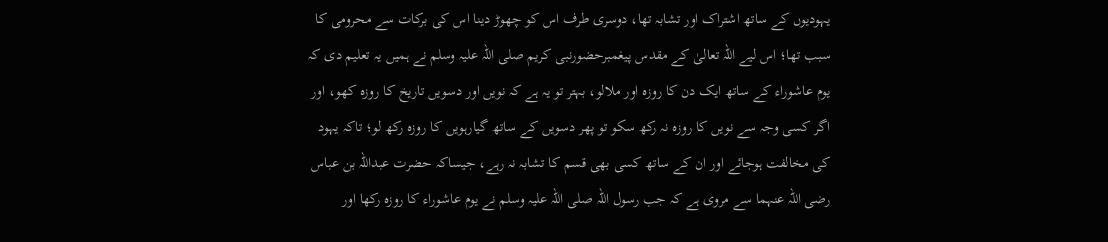یہودیوں کے ساتھ اشتراک اور تشابہ تھا، دوسری طرف اس کو چھوڑ دینا اس کی برکات سے محرومی کا سبب تھا؛ اس لیے اللہ تعالیٰ کے مقدس پیغمبرحضورنبی کریم صلی اللہ علیہ وسلم نے ہمیں یہ تعلیم دی کہ یوم عاشوراء کے ساتھ ایک دن کا روزہ اور ملالو، بہتر تو یہ ہے کہ نویں اور دسویں تاریخ کا روزہ کھو، اور اگر کسی وجہ سے نویں کا روزہ نہ رکھ سکو تو پھر دسویں کے ساتھ گیارہویں کا روزہ رکھ لو؛ تاکہ یہود کی مخالفت ہوجائے اور ان کے ساتھ کسی بھی قسم کا تشابہ نہ رہے، جیساکہ حضرت عبداللہ بن عباس رضی اللہ عنہما سے مروی ہے کہ جب رسول اللہ صلی اللہ علیہ وسلم نے یوم عاشوراء کا روزہ رکھا اور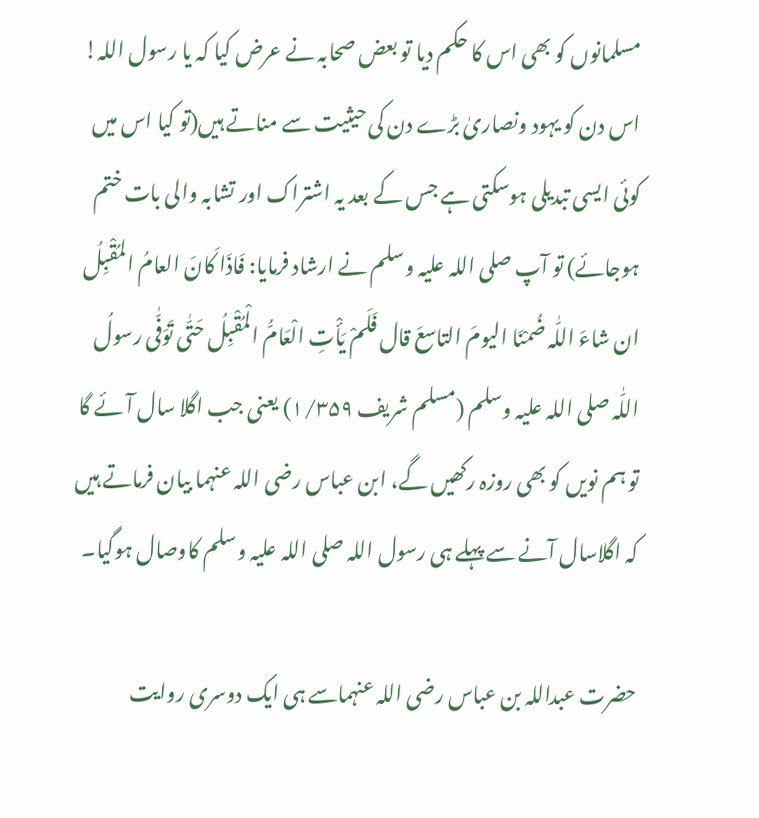مسلمانوں کو بھی اس کا حکم دیا تو بعض صحابہ نے عرض کیا کہ یا رسول اللہ! اس دن کو یہود ونصاریٰ بڑے دن کی حیثیت سے مناتے ہیں(تو کیا اس میں کوئی ایسی تبدیلی ہوسکتی ہے جس کے بعد یہ اشتراک اور تشابہ والی بات ختم ہوجائے) تو آپ صلی اللہ علیہ وسلم نے ارشاد فرمایا: فَاذَا کَانَ العامُ المُقْبِلُ ان شاءَ اللّٰہ ضُمْنَا الیومَ التاسعَ قال فَلَمْ یَأْتِ الْعَامُّ الْمُقْبِلُ حَتّٰی تَوَفّٰی رسولُ اللّٰہ صلی اللہ علیہ وسلم (مسلم شریف ۱/۳۵۹) یعنی جب اگلا سال آئے گا تو ہم نویں کو بھی روزہ رکھیں گے، ابن عباس رضی اللہ عنہما بیان فرماتے ہیں کہ اگلاسال آنے سے پہلے ہی رسول اللہ صلی اللہ علیہ وسلم کاوصال ہوگیا۔

حضرت عبداللہ بن عباس رضی اللہ عنہماسے ہی ایک دوسری روایت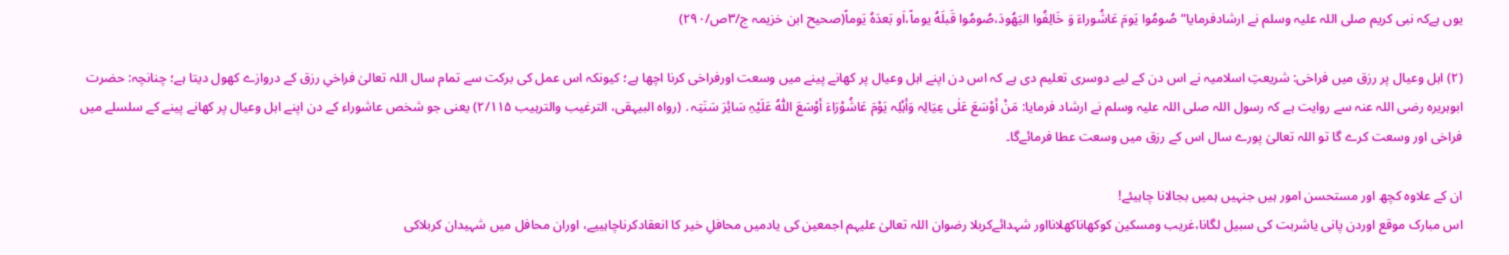یوں ہےکہ نبی کریم صلی اللہ علیہ وسلم نے ارشادفرمایا”صُومُوا یَومَ عَاشُوراءَ وَ خَالِفُوا الیَھُودَ،صُومُوا قَبلَهُ یوماً،اَو بَعدَہُ یَوماً(صحیح ابن خزیمہ ج/۳ص/۲۹۰)

(۲) اہل وعیال پر رزق میں فراخی: شریعتِ اسلامیہ نے اس دن کے لیے دوسری تعلیم دی ہے کہ اس دن اپنے اہل وعیال پر کھانے پینے میں وسعت اورفراخی کرنا اچھا ہے؛ کیونکہ اس عمل کی برکت سے تمام سال اللہ تعالیٰ فراخیِ رزق کے دروازے کھول دیتا ہے؛ چنانچہ: حضرت ابوہریرہ رضی اللہ عنہ سے روایت ہے کہ رسول اللہ صلی اللہ علیہ وسلم نے ارشاد فرمایا: مَنْ أوْسَعَ عَلٰی عِیَالِہ وَأہْلِہ یَوْمَ عَاشُوْرَاءَ أوْسَعَ اللّٰہُ عَلَیْہِ سَائِرَ سَنَتِہ․ (رواہ البیہقی، الترغیب والترہیب ۲/۱۱۵) یعنی جو شخص عاشوراء کے دن اپنے اہل وعیال پر کھانے پینے کے سلسلے میں فراخی اور وسعت کرے گا تو اللہ تعالیٰ پورے سال اس کے رزق میں وسعت عطا فرمائےگا۔

ان کے علاوہ کچھ اور مستحسن امور ہیں جنہیں ہمیں بجالانا چاہیئے!
اس مبارک موقع اوردن پانی یاشربت کی سبیل لگانا،غریب ومسکین کوکھاناکھلانااور شہدائےکربلا رضوان اللہ تعالیٰ علیہم اجمعین کی یادمیں محافلِ خیر کا انعقادکرناچاہییے، اوران محافل میں شہیدان کربلاکی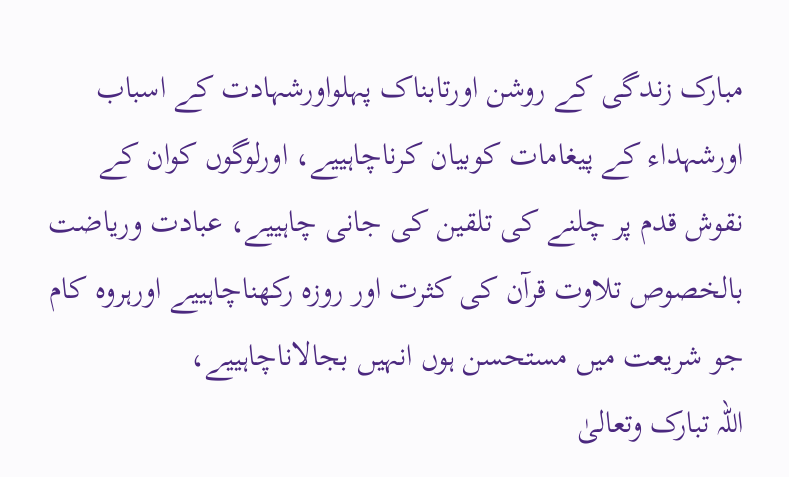مبارک زندگی کے روشن اورتابناک پہلواورشہادت کے اسباب اورشہداء کے پیغامات کوبیان کرناچاہییے، اورلوگوں کوان کے نقوش قدم پر چلنے کی تلقین کی جانی چاہییے، عبادت وریاضت بالخصوص تلاوت قرآن کی کثرت اور روزہ رکھناچاہییے اورہروہ کام جو شریعت میں مستحسن ہوں انہیں بجالاناچاہییے،
اللہ تبارک وتعالیٰ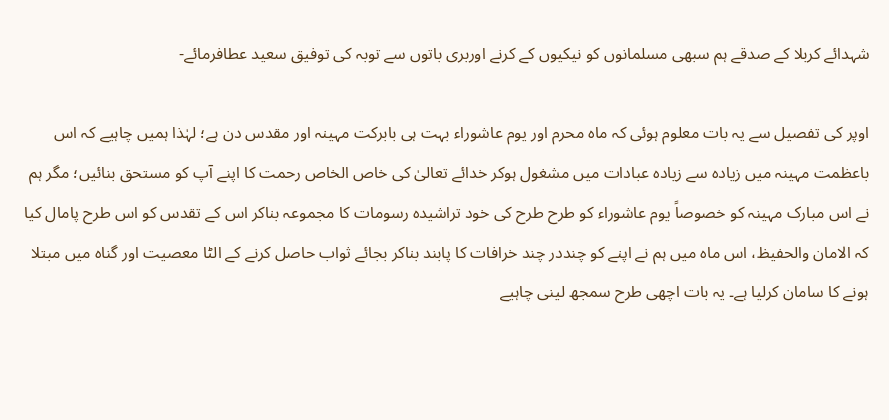شہدائے کربلا کے صدقے ہم سبھی مسلمانوں کو نیکیوں کے کرنے اوربری باتوں سے توبہ کی توفیق سعید عطافرمائے-

اوپر کی تفصیل سے یہ بات معلوم ہوئی کہ ماہ محرم اور یوم عاشوراء بہت ہی بابرکت مہینہ اور مقدس دن ہے؛ لہٰذا ہمیں چاہیے کہ اس باعظمت مہینہ میں زیادہ سے زیادہ عبادات میں مشغول ہوکر خدائے تعالیٰ کی خاص الخاص رحمت کا اپنے آپ کو مستحق بنائیں؛ مگر ہم نے اس مبارک مہینہ کو خصوصاً یوم عاشوراء کو طرح طرح کی خود تراشیدہ رسومات کا مجموعہ بناکر اس کے تقدس کو اس طرح پامال کیا کہ الامان والحفیظ، اس ماہ میں ہم نے اپنے کو چنددر چند خرافات کا پابند بناکر بجائے ثواب حاصل کرنے کے الٹا معصیت اور گناہ میں مبتلا ہونے کا سامان کرلیا ہے۔ یہ بات اچھی طرح سمجھ لینی چاہیے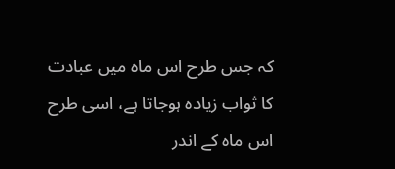کہ جس طرح اس ماہ میں عبادت کا ثواب زیادہ ہوجاتا ہے، اسی طرح اس ماہ کے اندر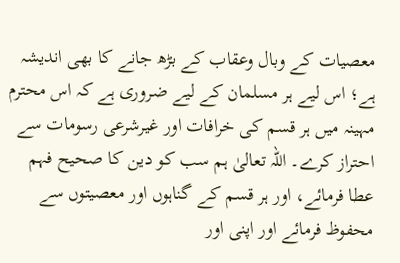معصیات کے وبال وعقاب کے بڑھ جانے کا بھی اندیشہ ہے؛ اس لیے ہر مسلمان کے لیے ضروری ہے کہ اس محترم مہینہ میں ہر قسم کی خرافات اور غیرشرعی رسومات سے احتراز کرے۔ اللہ تعالیٰ ہم سب کو دین کا صحیح فہم عطا فرمائے، اور ہر قسم کے گناہوں اور معصیتوں سے محفوظ فرمائے اور اپنی اور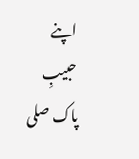اپنے حبیبِ پاک صلی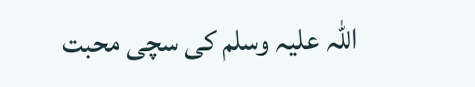اللہ علیہ وسلم کی سچی محبت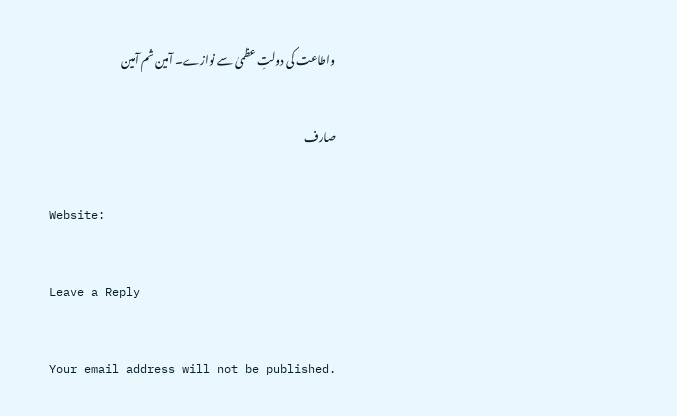واطاعت کی دولتِ عظمیٰ سے نوازے۔ آمین ثم آمین

صارف

Website:

Leave a Reply

Your email address will not be published.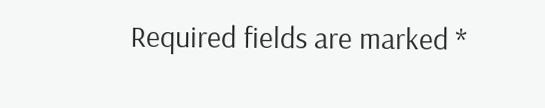Required fields are marked *